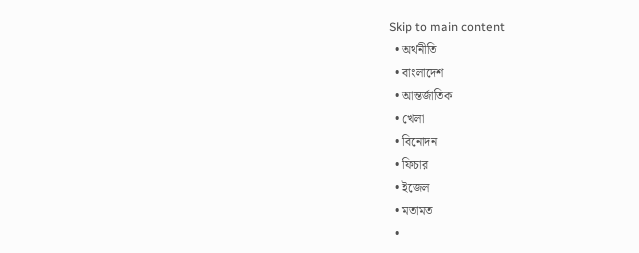Skip to main content
  • অর্থনীতি
  • বাংলাদেশ
  • আন্তর্জাতিক
  • খেলা
  • বিনোদন
  • ফিচার
  • ইজেল
  • মতামত
  •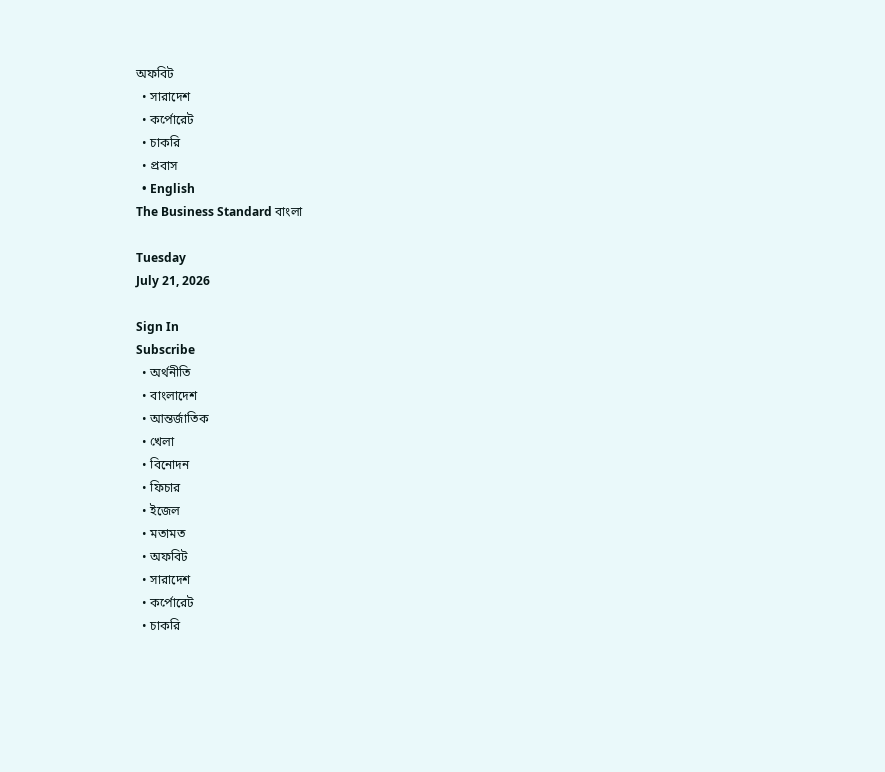অফবিট
  • সারাদেশ
  • কর্পোরেট
  • চাকরি
  • প্রবাস
  • English
The Business Standard বাংলা

Tuesday
July 21, 2026

Sign In
Subscribe
  • অর্থনীতি
  • বাংলাদেশ
  • আন্তর্জাতিক
  • খেলা
  • বিনোদন
  • ফিচার
  • ইজেল
  • মতামত
  • অফবিট
  • সারাদেশ
  • কর্পোরেট
  • চাকরি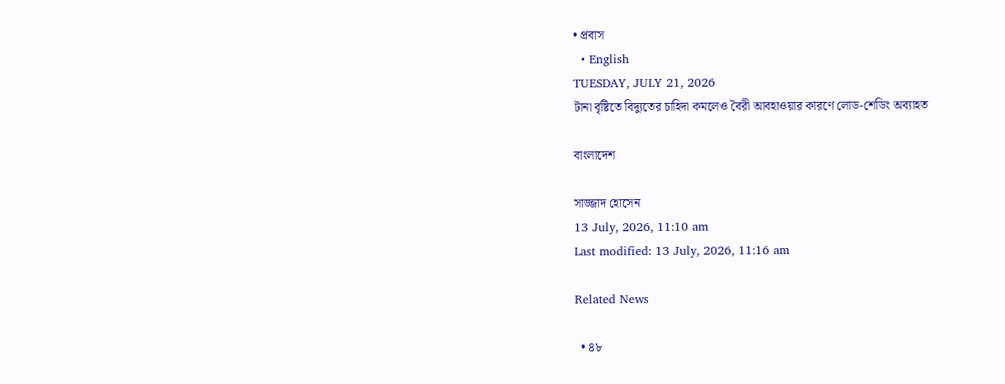• প্রবাস
  • English
TUESDAY, JULY 21, 2026
টানা বৃষ্টিতে বিদ্যুতের চাহিদা কমলেও বৈরী আবহাওয়ার কারণে লোড-শেডিং অব্যাহত

বাংলাদেশ

সাজ্জাদ হোসেন
13 July, 2026, 11:10 am
Last modified: 13 July, 2026, 11:16 am

Related News

  • ৪৮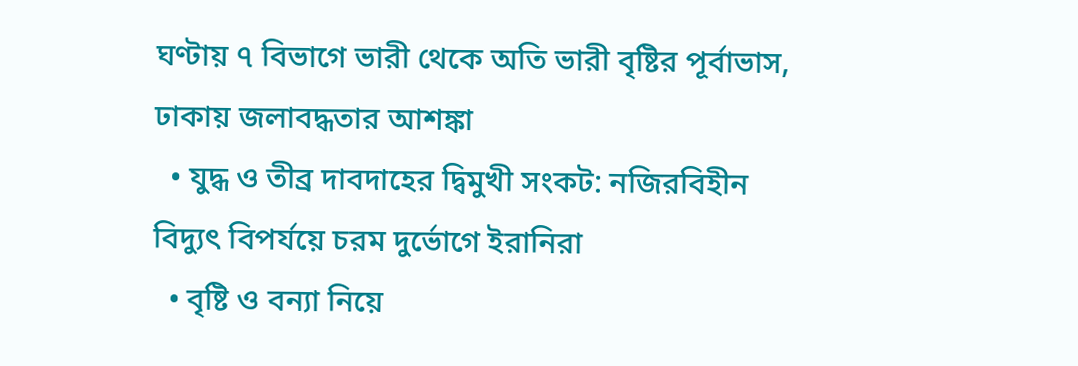ঘণ্টায় ৭ বিভাগে ভারী থেকে অতি ভারী বৃষ্টির পূর্বাভাস, ঢাকায় জলাবদ্ধতার আশঙ্কা
  • যুদ্ধ ও তীব্র দাবদাহের দ্বিমুখী সংকট: নজিরবিহীন বিদ্যুৎ বিপর্যয়ে চরম দুর্ভোগে ইরানিরা
  • বৃষ্টি ও বন্যা নিয়ে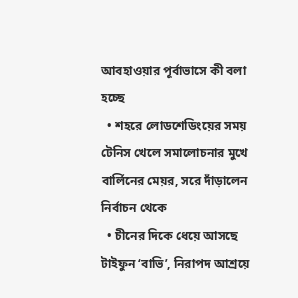আবহাওয়ার পূর্বাভাসে কী বলা হচ্ছে
  • শহরে লোডশেডিংয়ের সময় টেনিস খেলে সমালোচনার মুখে বার্লিনের মেয়র, সরে দাঁড়ালেন নির্বাচন থেকে
  • চীনের দিকে ধেয়ে আসছে টাইফুন ‘বাভি’, নিরাপদ আশ্রয়ে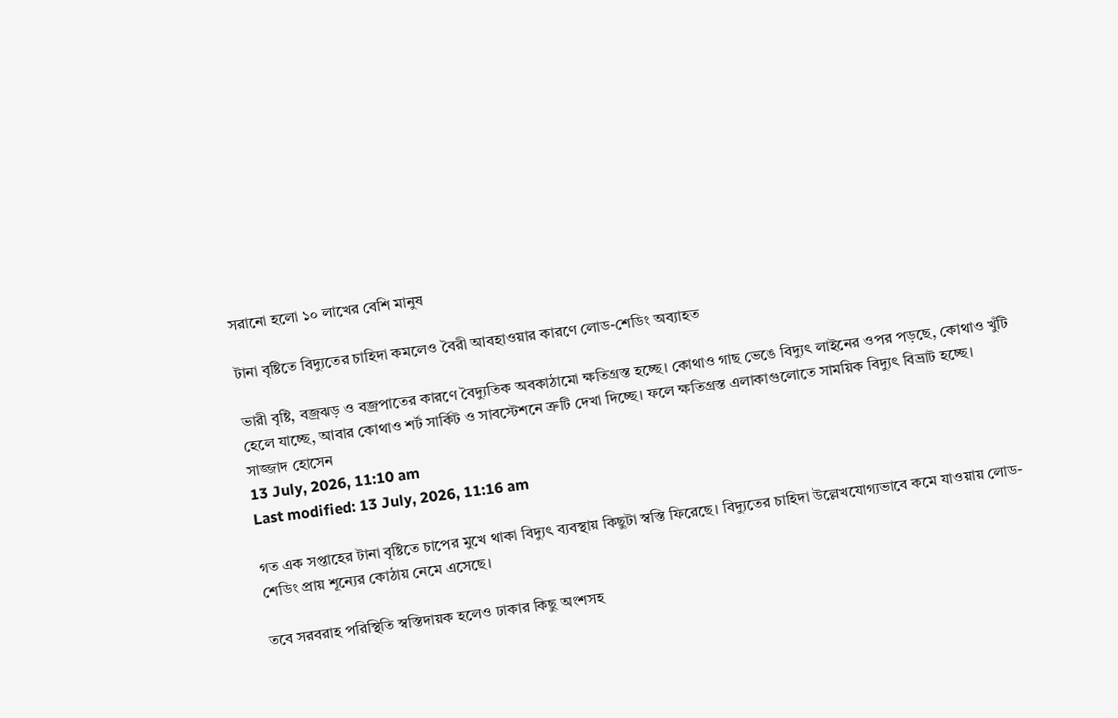সরানো হলো ১০ লাখের বেশি মানুষ

টানা বৃষ্টিতে বিদ্যুতের চাহিদা কমলেও বৈরী আবহাওয়ার কারণে লোড-শেডিং অব্যাহত

ভারী বৃষ্টি, বজ্রঝড় ও বজ্রপাতের কারণে বৈদ্যুতিক অবকাঠামো ক্ষতিগ্রস্ত হচ্ছে। কোথাও গাছ ভেঙে বিদ্যুৎ লাইনের ওপর পড়ছে, কোথাও খুঁটি হেলে যাচ্ছে, আবার কোথাও শর্ট সার্কিট ও সাবস্টেশনে ত্রুটি দেখা দিচ্ছে। ফলে ক্ষতিগ্রস্ত এলাকাগুলোতে সাময়িক বিদ্যুৎ বিভ্রাট হচ্ছে।
সাজ্জাদ হোসেন
13 July, 2026, 11:10 am
Last modified: 13 July, 2026, 11:16 am

গত এক সপ্তাহের টানা বৃষ্টিতে চাপের মুখে থাকা বিদ্যুৎ ব্যবস্থায় কিছুটা স্বস্তি ফিরেছে। বিদ্যুতের চাহিদা উল্লেখযোগ্যভাবে কমে যাওয়ায় লোড-শেডিং প্রায় শূন্যের কোঠায় নেমে এসেছে।

তবে সরবরাহ পরিস্থিতি স্বস্তিদায়ক হলেও ঢাকার কিছু অংশসহ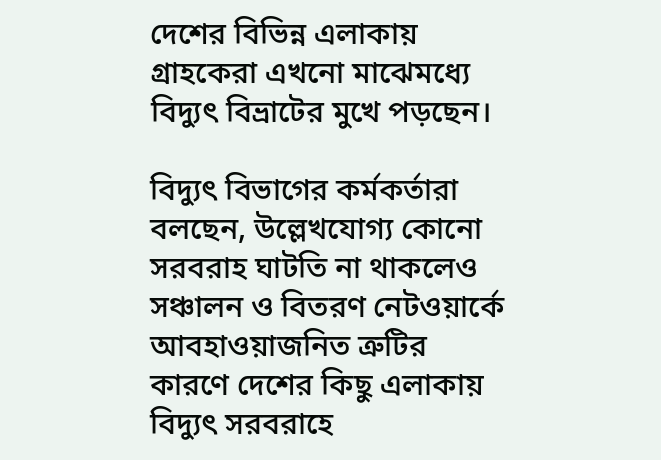দেশের বিভিন্ন এলাকায় গ্রাহকেরা এখনো মাঝেমধ্যে বিদ্যুৎ বিভ্রাটের মুখে পড়ছেন।

বিদ্যুৎ বিভাগের কর্মকর্তারা বলছেন, উল্লেখযোগ্য কোনো সরবরাহ ঘাটতি না থাকলেও সঞ্চালন ও বিতরণ নেটওয়ার্কে আবহাওয়াজনিত ত্রুটির কারণে দেশের কিছু এলাকায় বিদ্যুৎ সরবরাহে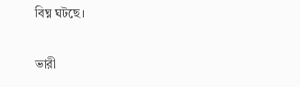বিঘ্ন ঘটছে।

ভারী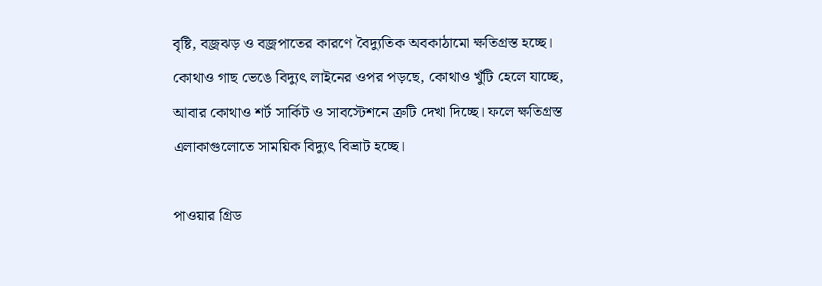বৃষ্টি, বজ্রঝড় ও বজ্রপাতের কারণে বৈদ্যুতিক অবকাঠামো ক্ষতিগ্রস্ত হচ্ছে। কোথাও গাছ ভেঙে বিদ্যুৎ লাইনের ওপর পড়ছে, কোথাও খুঁটি হেলে যাচ্ছে, আবার কোথাও শর্ট সার্কিট ও সাবস্টেশনে ত্রুটি দেখা দিচ্ছে। ফলে ক্ষতিগ্রস্ত এলাকাগুলোতে সাময়িক বিদ্যুৎ বিভ্রাট হচ্ছে।

পাওয়ার গ্রিড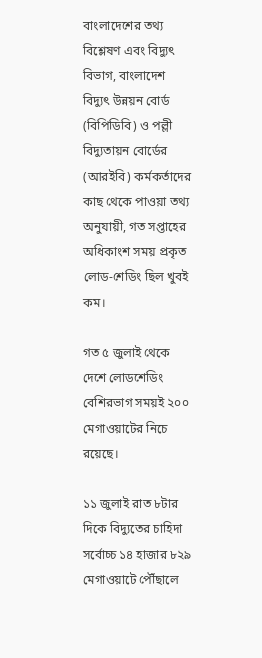বাংলাদেশের তথ্য বিশ্লেষণ এবং বিদ্যুৎ বিভাগ, বাংলাদেশ বিদ্যুৎ উন্নয়ন বোর্ড (বিপিডিবি) ও পল্লী বিদ্যুতায়ন বোর্ডের (আরইবি) কর্মকর্তাদের কাছ থেকে পাওয়া তথ্য অনুযায়ী, গত সপ্তাহের অধিকাংশ সময় প্রকৃত লোড-শেডিং ছিল খুবই কম।

গত ৫ জুলাই থেকে দেশে লোডশেডিং বেশিরভাগ সময়ই ২০০ মেগাওয়াটের নিচে রয়েছে।

১১ জুলাই রাত ৮টার দিকে বিদ্যুতের চাহিদা সর্বোচ্চ ১৪ হাজার ৮২৯ মেগাওয়াটে পৌঁছালে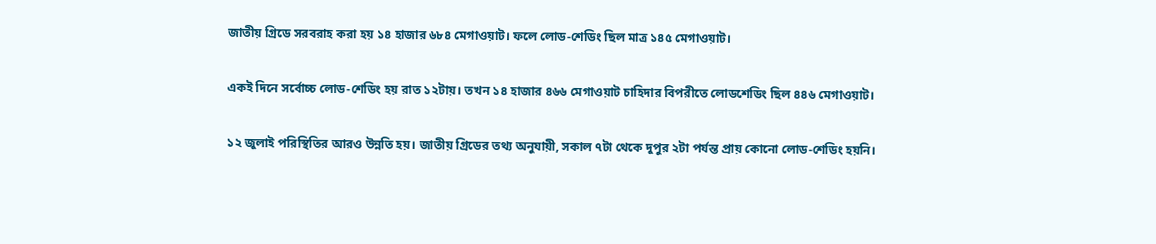জাতীয় গ্রিডে সরবরাহ করা হয় ১৪ হাজার ৬৮৪ মেগাওয়াট। ফলে লোড-শেডিং ছিল মাত্র ১৪৫ মেগাওয়াট।

একই দিনে সর্বোচ্চ লোড-শেডিং হয় রাত ১২টায়। তখন ১৪ হাজার ৪৬৬ মেগাওয়াট চাহিদার বিপরীতে লোডশেডিং ছিল ৪৪৬ মেগাওয়াট।

১২ জুলাই পরিস্থিতির আরও উন্নতি হয়। জাতীয় গ্রিডের তথ্য অনুযায়ী, সকাল ৭টা থেকে দুপুর ২টা পর্যন্ত প্রায় কোনো লোড-শেডিং হয়নি।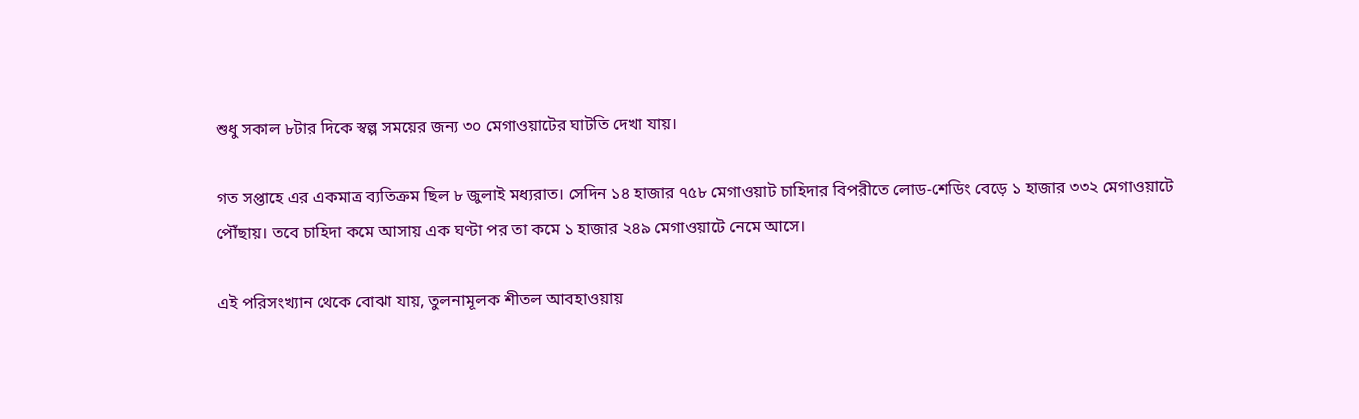শুধু সকাল ৮টার দিকে স্বল্প সময়ের জন্য ৩০ মেগাওয়াটের ঘাটতি দেখা যায়।

গত সপ্তাহে এর একমাত্র ব্যতিক্রম ছিল ৮ জুলাই মধ্যরাত। সেদিন ১৪ হাজার ৭৫৮ মেগাওয়াট চাহিদার বিপরীতে লোড-শেডিং বেড়ে ১ হাজার ৩৩২ মেগাওয়াটে পৌঁছায়। তবে চাহিদা কমে আসায় এক ঘণ্টা পর তা কমে ১ হাজার ২৪৯ মেগাওয়াটে নেমে আসে।

এই পরিসংখ্যান থেকে বোঝা যায়, তুলনামূলক শীতল আবহাওয়ায়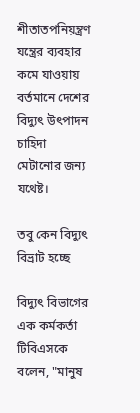শীতাতপনিয়ন্ত্রণ যন্ত্রের ব্যবহার কমে যাওয়ায় বর্তমানে দেশের বিদ্যুৎ উৎপাদন চাহিদা মেটানোর জন্য যথেষ্ট।

তবু কেন বিদ্যুৎ বিভ্রাট হচ্ছে

বিদ্যুৎ বিভাগের এক কর্মকর্তা টিবিএসকে বলেন, "মানুষ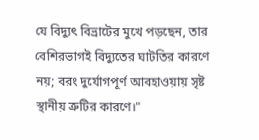যে বিদ্যুৎ বিভ্রাটের মুখে পড়ছেন, তার বেশিরভাগই বিদ্যুতের ঘাটতির কারণে নয়; বরং দুর্যোগপূর্ণ আবহাওয়ায় সৃষ্ট স্থানীয় ত্রুটির কারণে।"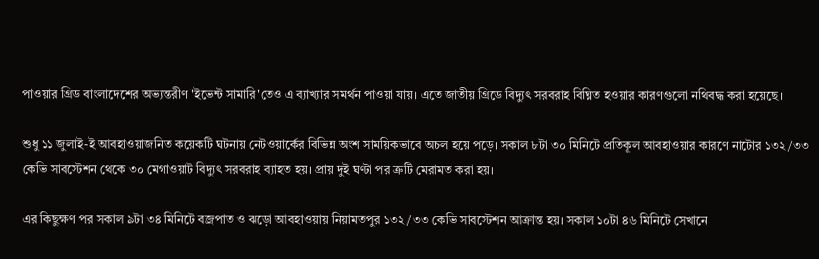পাওয়ার গ্রিড বাংলাদেশের অভ্যন্তরীণ 'ইভেন্ট সামারি'তেও এ ব্যাখ্যার সমর্থন পাওয়া যায়। এতে জাতীয় গ্রিডে বিদ্যুৎ সরবরাহ বিঘ্নিত হওয়ার কারণগুলো নথিবদ্ধ করা হয়েছে।

শুধু ১১ জুলাই-ই আবহাওয়াজনিত কয়েকটি ঘটনায় নেটওয়ার্কের বিভিন্ন অংশ সাময়িকভাবে অচল হয়ে পড়ে। সকাল ৮টা ৩০ মিনিটে প্রতিকূল আবহাওয়ার কারণে নাটোর ১৩২/৩৩ কেভি সাবস্টেশন থেকে ৩০ মেগাওয়াট বিদ্যুৎ সরবরাহ ব্যাহত হয়। প্রায় দুই ঘণ্টা পর ত্রুটি মেরামত করা হয়।

এর কিছুক্ষণ পর সকাল ৯টা ৩৪ মিনিটে বজ্রপাত ও ঝড়ো আবহাওয়ায় নিয়ামতপুর ১৩২/৩৩ কেভি সাবস্টেশন আক্রান্ত হয়। সকাল ১০টা ৪৬ মিনিটে সেখানে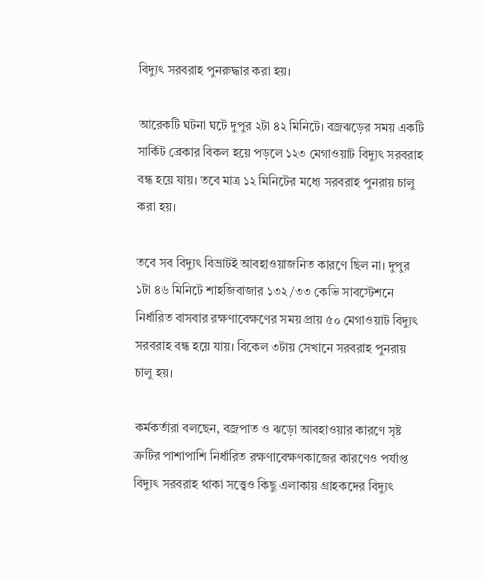বিদ্যুৎ সরবরাহ পুনরুদ্ধার করা হয়।

আরেকটি ঘটনা ঘটে দুপুর ২টা ৪২ মিনিটে। বজ্রঝড়ের সময় একটি সার্কিট ব্রেকার বিকল হয়ে পড়লে ১২৩ মেগাওয়াট বিদ্যুৎ সরবরাহ বন্ধ হয়ে যায়। তবে মাত্র ১২ মিনিটের মধ্যে সরবরাহ পুনরায় চালু করা হয়।

তবে সব বিদ্যুৎ বিভ্রাটই আবহাওয়াজনিত কারণে ছিল না। দুপুর ১টা ৪৬ মিনিটে শাহজিবাজার ১৩২/৩৩ কেভি সাবস্টেশনে নির্ধারিত বাসবার রক্ষণাবেক্ষণের সময় প্রায় ৫০ মেগাওয়াট বিদ্যুৎ সরবরাহ বন্ধ হয়ে যায়। বিকেল ৩টায় সেখানে সরবরাহ পুনরায় চালু হয়।

কর্মকর্তারা বলছেন, বজ্রপাত ও ঝড়ো আবহাওয়ার কারণে সৃষ্ট ত্রুটির পাশাপাশি নির্ধারিত রক্ষণাবেক্ষণকাজের কারণেও পর্যাপ্ত বিদ্যুৎ সরবরাহ থাকা সত্ত্বেও কিছু এলাকায় গ্রাহকদের বিদ্যুৎ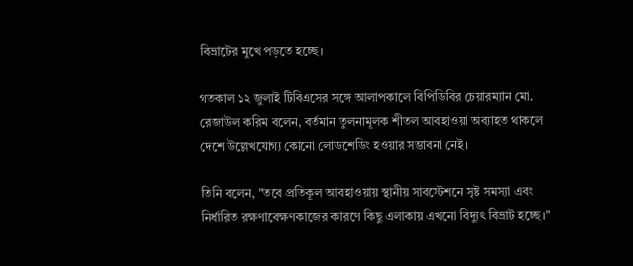বিভ্রাটের মুখে পড়তে হচ্ছে।

গতকাল ১২ জুলাই টিবিএসের সঙ্গে আলাপকালে বিপিডিবির চেয়ারম্যান মো. রেজাউল করিম বলেন, বর্তমান তুলনামূলক শীতল আবহাওয়া অব্যাহত থাকলে দেশে উল্লেখযোগ্য কোনো লোডশেডিং হওয়ার সম্ভাবনা নেই।

তিনি বলেন, "তবে প্রতিকূল আবহাওয়ায় স্থানীয় সাবস্টেশনে সৃষ্ট সমস্যা এবং নির্ধারিত রক্ষণাবেক্ষণকাজের কারণে কিছু এলাকায় এখনো বিদ্যুৎ বিভ্রাট হচ্ছে।"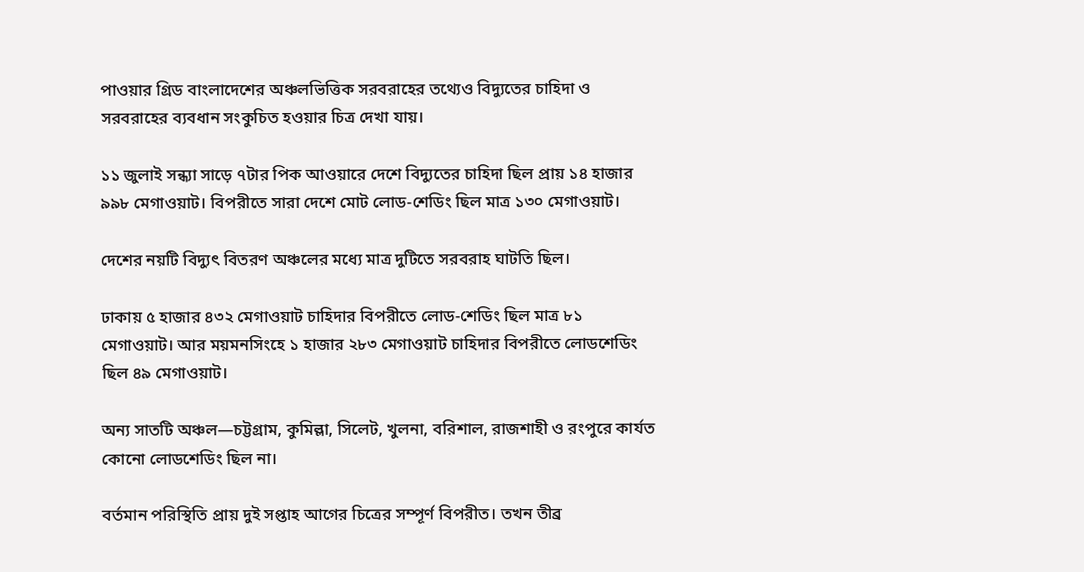পাওয়ার গ্রিড বাংলাদেশের অঞ্চলভিত্তিক সরবরাহের তথ্যেও বিদ্যুতের চাহিদা ও সরবরাহের ব্যবধান সংকুচিত হওয়ার চিত্র দেখা যায়।

১১ জুলাই সন্ধ্যা সাড়ে ৭টার পিক আওয়ারে দেশে বিদ্যুতের চাহিদা ছিল প্রায় ১৪ হাজার ৯৯৮ মেগাওয়াট। বিপরীতে সারা দেশে মোট লোড-শেডিং ছিল মাত্র ১৩০ মেগাওয়াট।

দেশের নয়টি বিদ্যুৎ বিতরণ অঞ্চলের মধ্যে মাত্র দুটিতে সরবরাহ ঘাটতি ছিল।

ঢাকায় ৫ হাজার ৪৩২ মেগাওয়াট চাহিদার বিপরীতে লোড-শেডিং ছিল মাত্র ৮১ মেগাওয়াট। আর ময়মনসিংহে ১ হাজার ২৮৩ মেগাওয়াট চাহিদার বিপরীতে লোডশেডিং ছিল ৪৯ মেগাওয়াট।

অন্য সাতটি অঞ্চল—চট্টগ্রাম, কুমিল্লা, সিলেট, খুলনা, বরিশাল, রাজশাহী ও রংপুরে কার্যত কোনো লোডশেডিং ছিল না।

বর্তমান পরিস্থিতি প্রায় দুই সপ্তাহ আগের চিত্রের সম্পূর্ণ বিপরীত। তখন তীব্র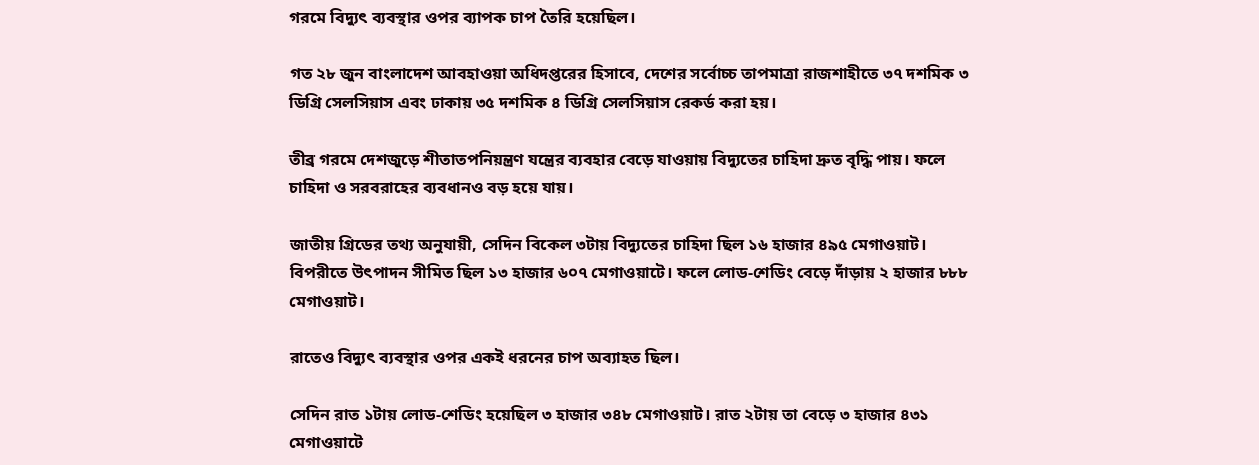গরমে বিদ্যুৎ ব্যবস্থার ওপর ব্যাপক চাপ তৈরি হয়েছিল।

গত ২৮ জুন বাংলাদেশ আবহাওয়া অধিদপ্তরের হিসাবে, দেশের সর্বোচ্চ তাপমাত্রা রাজশাহীতে ৩৭ দশমিক ৩ ডিগ্রি সেলসিয়াস এবং ঢাকায় ৩৫ দশমিক ৪ ডিগ্রি সেলসিয়াস রেকর্ড করা হয়।

তীব্র গরমে দেশজুড়ে শীতাতপনিয়ন্ত্রণ যন্ত্রের ব্যবহার বেড়ে যাওয়ায় বিদ্যুতের চাহিদা দ্রুত বৃদ্ধি পায়। ফলে চাহিদা ও সরবরাহের ব্যবধানও বড় হয়ে যায়।

জাতীয় গ্রিডের তথ্য অনুযায়ী, সেদিন বিকেল ৩টায় বিদ্যুতের চাহিদা ছিল ১৬ হাজার ৪৯৫ মেগাওয়াট। বিপরীতে উৎপাদন সীমিত ছিল ১৩ হাজার ৬০৭ মেগাওয়াটে। ফলে লোড-শেডিং বেড়ে দাঁড়ায় ২ হাজার ৮৮৮ মেগাওয়াট।

রাতেও বিদ্যুৎ ব্যবস্থার ওপর একই ধরনের চাপ অব্যাহত ছিল।

সেদিন রাত ১টায় লোড-শেডিং হয়েছিল ৩ হাজার ৩৪৮ মেগাওয়াট। রাত ২টায় তা বেড়ে ৩ হাজার ৪৩১ মেগাওয়াটে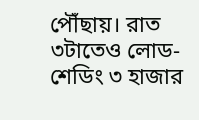পৌঁছায়। রাত ৩টাতেও লোড-শেডিং ৩ হাজার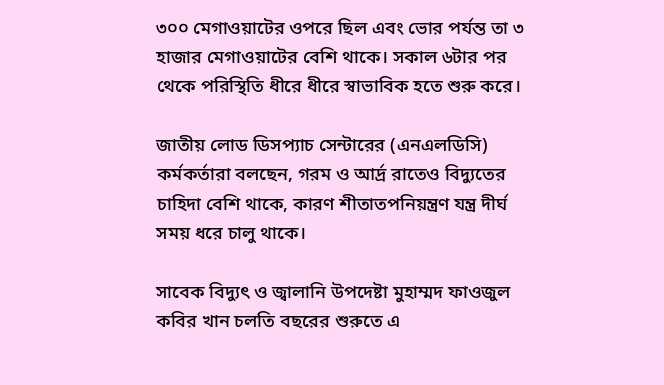৩০০ মেগাওয়াটের ওপরে ছিল এবং ভোর পর্যন্ত তা ৩ হাজার মেগাওয়াটের বেশি থাকে। সকাল ৬টার পর থেকে পরিস্থিতি ধীরে ধীরে স্বাভাবিক হতে শুরু করে।

জাতীয় লোড ডিসপ্যাচ সেন্টারের (এনএলডিসি) কর্মকর্তারা বলছেন, গরম ও আর্দ্র রাতেও বিদ্যুতের চাহিদা বেশি থাকে, কারণ শীতাতপনিয়ন্ত্রণ যন্ত্র দীর্ঘ সময় ধরে চালু থাকে।

সাবেক বিদ্যুৎ ও জ্বালানি উপদেষ্টা মুহাম্মদ ফাওজুল কবির খান চলতি বছরের শুরুতে এ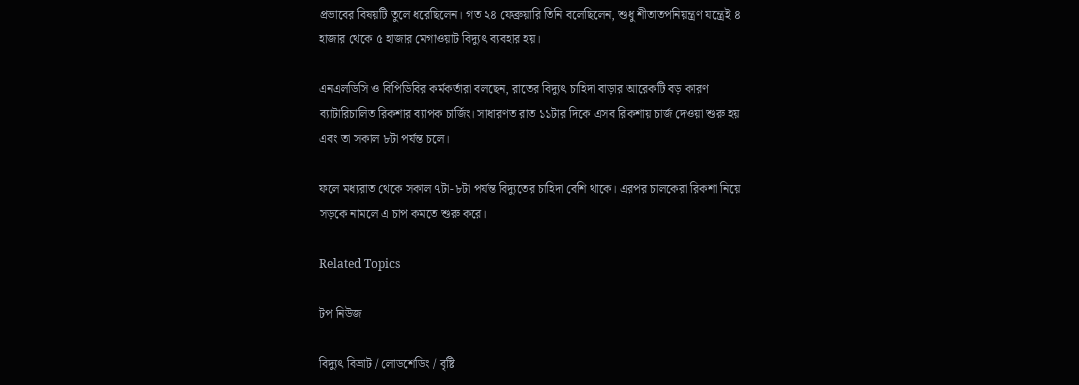প্রভাবের বিষয়টি তুলে ধরেছিলেন। গত ২৪ ফেব্রুয়ারি তিনি বলেছিলেন, শুধু শীতাতপনিয়ন্ত্রণ যন্ত্রেই ৪ হাজার থেকে ৫ হাজার মেগাওয়াট বিদ্যুৎ ব্যবহার হয়।

এনএলডিসি ও বিপিডিবির কর্মকর্তারা বলছেন, রাতের বিদ্যুৎ চাহিদা বাড়ার আরেকটি বড় কারণ ব্যাটারিচালিত রিকশার ব্যাপক চার্জিং। সাধারণত রাত ১১টার দিকে এসব রিকশায় চার্জ দেওয়া শুরু হয় এবং তা সকাল ৮টা পর্যন্ত চলে।

ফলে মধ্যরাত থেকে সকাল ৭টা-৮টা পর্যন্ত বিদ্যুতের চাহিদা বেশি থাকে। এরপর চালকেরা রিকশা নিয়ে সড়কে নামলে এ চাপ কমতে শুরু করে।

Related Topics

টপ নিউজ

বিদ্যুৎ বিভ্রাট / লোডশেডিং / বৃষ্টি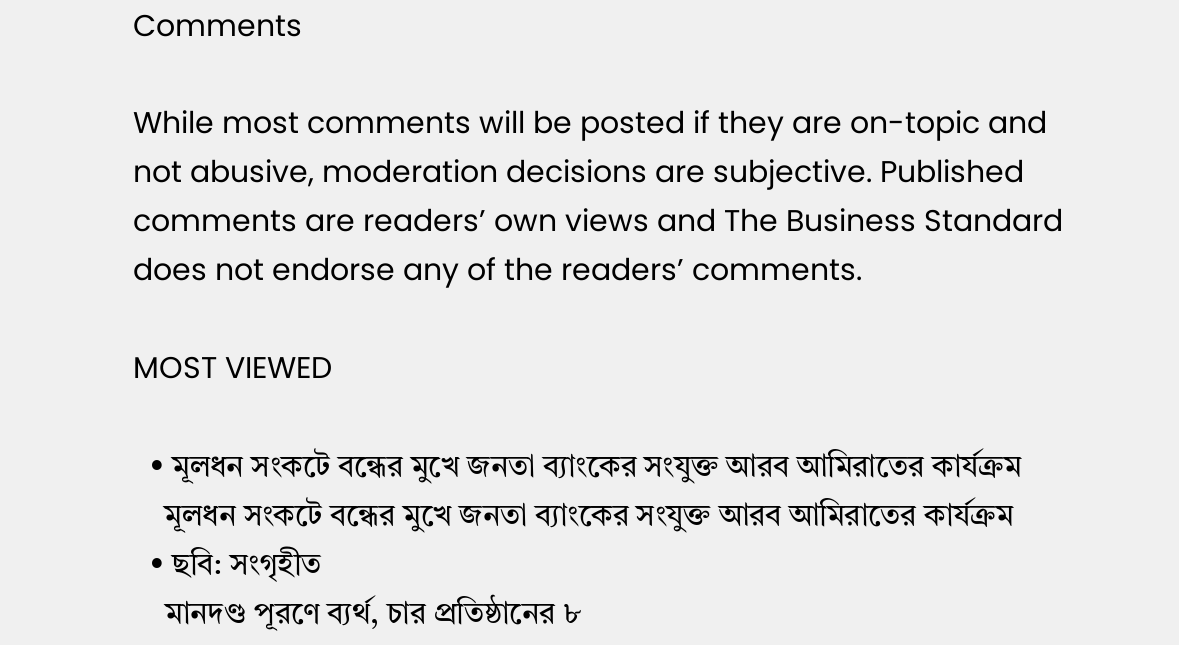Comments

While most comments will be posted if they are on-topic and not abusive, moderation decisions are subjective. Published comments are readers’ own views and The Business Standard does not endorse any of the readers’ comments.

MOST VIEWED

  • মূলধন সংকটে বন্ধের মুখে জনতা ব্যাংকের সংযুক্ত আরব আমিরাতের কার্যক্রম
    মূলধন সংকটে বন্ধের মুখে জনতা ব্যাংকের সংযুক্ত আরব আমিরাতের কার্যক্রম
  • ছবি: সংগৃহীত
    মানদণ্ড পূরণে ব্যর্থ, চার প্রতিষ্ঠানের ৮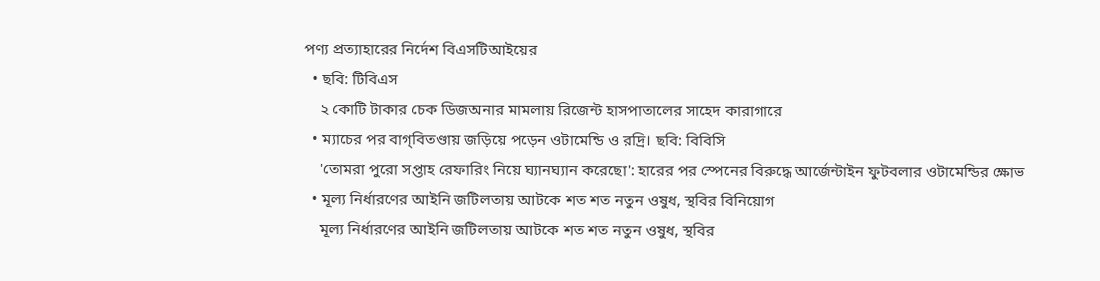পণ্য প্রত্যাহারের নির্দেশ বিএসটিআইয়ের
  • ছবি: টিবিএস
    ২ কোটি টাকার চেক ডিজঅনার মামলায় রিজেন্ট হাসপাতালের সাহেদ কারাগারে
  • ম্যাচের পর বাগ্‌বিতণ্ডায় জড়িয়ে পড়েন ওটামেন্ডি ও রদ্রি। ছবি: বিবিসি
    'তোমরা পুরো সপ্তাহ রেফারিং নিয়ে ঘ্যানঘ্যান করেছো': হারের পর স্পেনের বিরুদ্ধে আর্জেন্টাইন ফুটবলার ওটামেন্ডির ক্ষোভ
  • মূল্য নির্ধারণের আইনি জটিলতায় আটকে শত শত নতুন ওষুধ, স্থবির বিনিয়োগ
    মূল্য নির্ধারণের আইনি জটিলতায় আটকে শত শত নতুন ওষুধ, স্থবির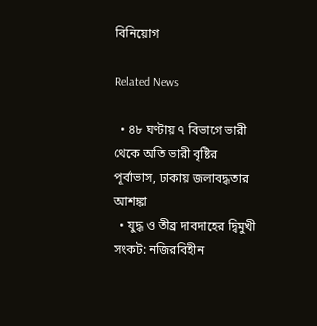বিনিয়োগ

Related News

  • ৪৮ ঘণ্টায় ৭ বিভাগে ভারী থেকে অতি ভারী বৃষ্টির পূর্বাভাস, ঢাকায় জলাবদ্ধতার আশঙ্কা
  • যুদ্ধ ও তীব্র দাবদাহের দ্বিমুখী সংকট: নজিরবিহীন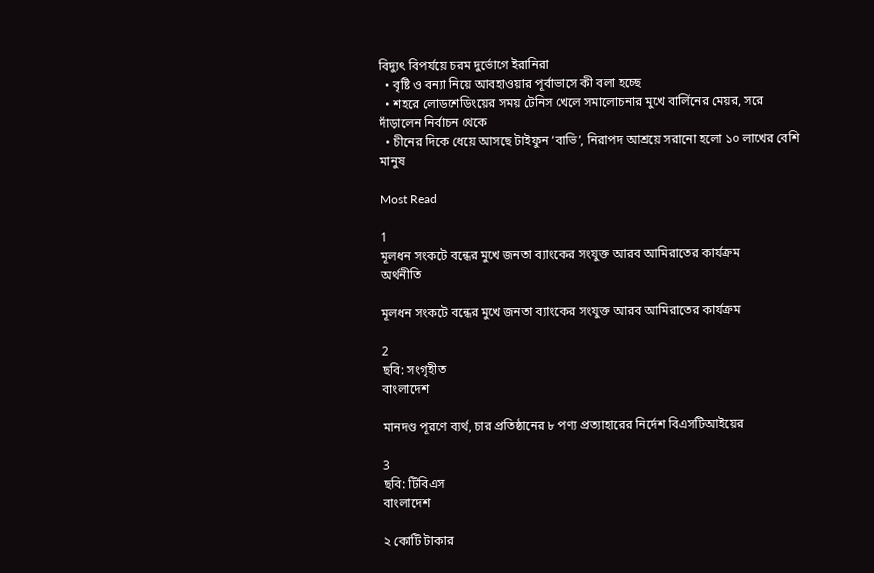বিদ্যুৎ বিপর্যয়ে চরম দুর্ভোগে ইরানিরা
  • বৃষ্টি ও বন্যা নিয়ে আবহাওয়ার পূর্বাভাসে কী বলা হচ্ছে
  • শহরে লোডশেডিংয়ের সময় টেনিস খেলে সমালোচনার মুখে বার্লিনের মেয়র, সরে দাঁড়ালেন নির্বাচন থেকে
  • চীনের দিকে ধেয়ে আসছে টাইফুন ‘বাভি’, নিরাপদ আশ্রয়ে সরানো হলো ১০ লাখের বেশি মানুষ

Most Read

1
মূলধন সংকটে বন্ধের মুখে জনতা ব্যাংকের সংযুক্ত আরব আমিরাতের কার্যক্রম
অর্থনীতি

মূলধন সংকটে বন্ধের মুখে জনতা ব্যাংকের সংযুক্ত আরব আমিরাতের কার্যক্রম

2
ছবি: সংগৃহীত
বাংলাদেশ

মানদণ্ড পূরণে ব্যর্থ, চার প্রতিষ্ঠানের ৮ পণ্য প্রত্যাহারের নির্দেশ বিএসটিআইয়ের

3
ছবি: টিবিএস
বাংলাদেশ

২ কোটি টাকার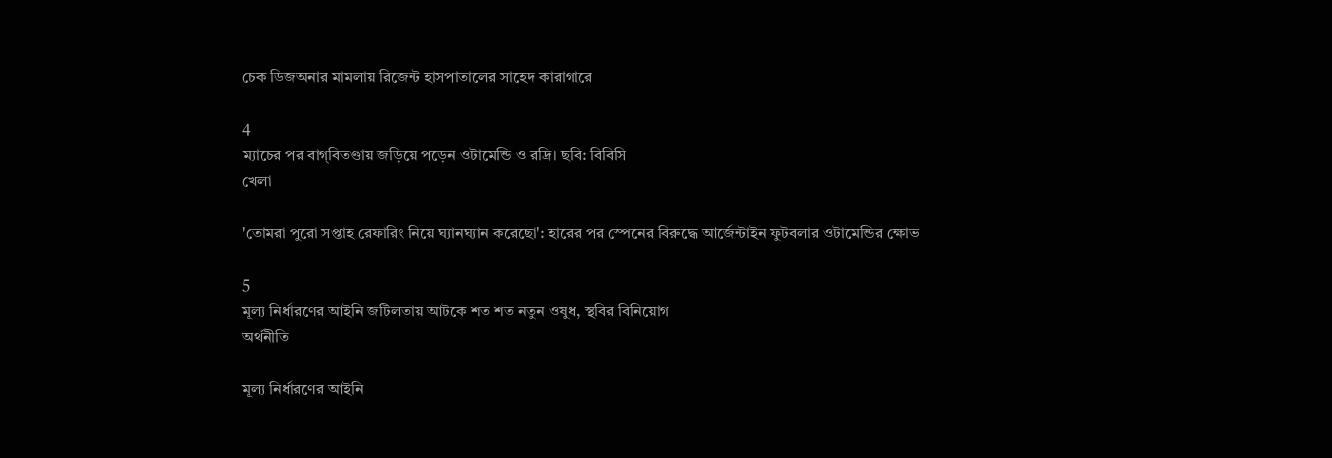চেক ডিজঅনার মামলায় রিজেন্ট হাসপাতালের সাহেদ কারাগারে

4
ম্যাচের পর বাগ্‌বিতণ্ডায় জড়িয়ে পড়েন ওটামেন্ডি ও রদ্রি। ছবি: বিবিসি
খেলা

'তোমরা পুরো সপ্তাহ রেফারিং নিয়ে ঘ্যানঘ্যান করেছো': হারের পর স্পেনের বিরুদ্ধে আর্জেন্টাইন ফুটবলার ওটামেন্ডির ক্ষোভ

5
মূল্য নির্ধারণের আইনি জটিলতায় আটকে শত শত নতুন ওষুধ, স্থবির বিনিয়োগ
অর্থনীতি

মূল্য নির্ধারণের আইনি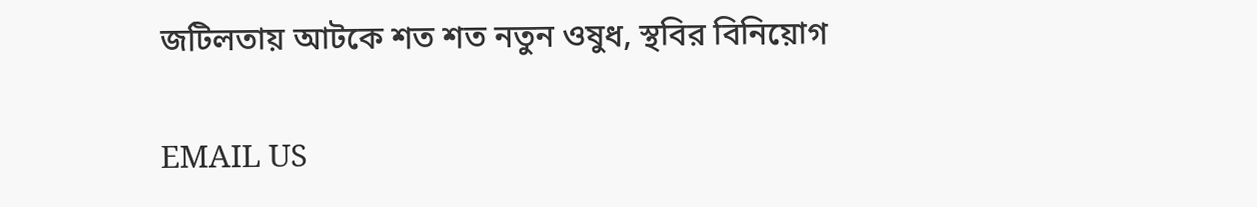জটিলতায় আটকে শত শত নতুন ওষুধ, স্থবির বিনিয়োগ

EMAIL US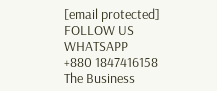[email protected]
FOLLOW US
WHATSAPP
+880 1847416158
The Business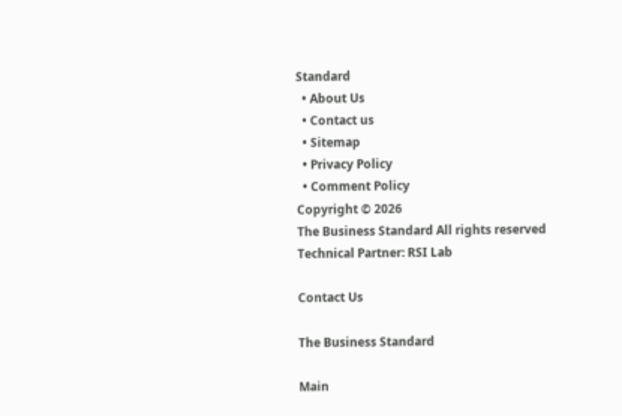Standard
  • About Us
  • Contact us
  • Sitemap
  • Privacy Policy
  • Comment Policy
Copyright © 2026
The Business Standard All rights reserved
Technical Partner: RSI Lab

Contact Us

The Business Standard

Main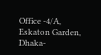Office -4/A, Eskaton Garden, Dhaka-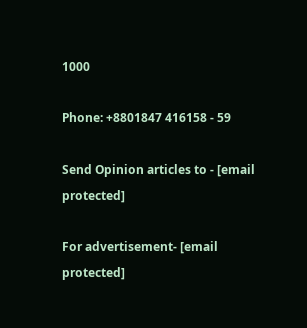1000

Phone: +8801847 416158 - 59

Send Opinion articles to - [email protected]

For advertisement- [email protected]